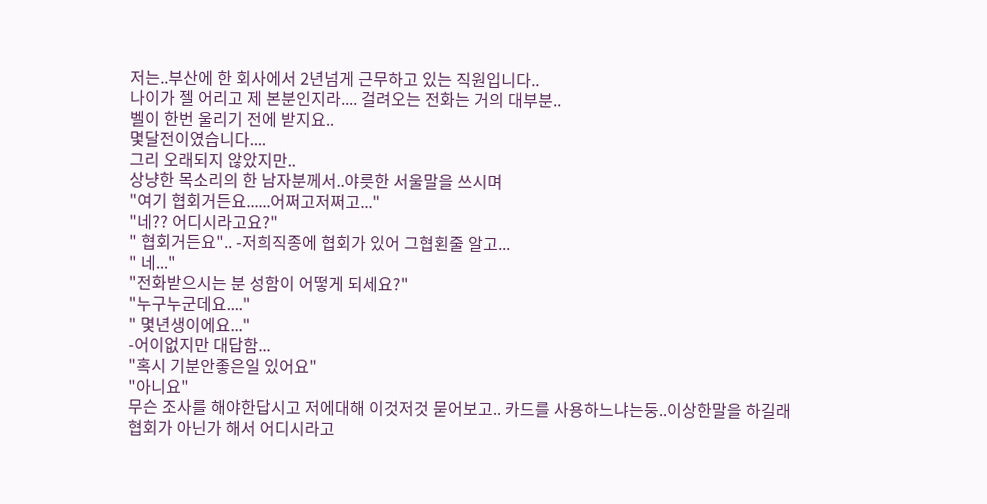저는..부산에 한 회사에서 2년넘게 근무하고 있는 직원입니다..
나이가 젤 어리고 제 본분인지라.... 걸려오는 전화는 거의 대부분..
벨이 한번 울리기 전에 받지요..
몇달전이였습니다....
그리 오래되지 않았지만..
상냥한 목소리의 한 남자분께서..야릇한 서울말을 쓰시며
"여기 협회거든요......어쩌고저쩌고..."
"네?? 어디시라고요?"
" 협회거든요".. -저희직종에 협회가 있어 그협횐줄 알고...
" 네..."
"전화받으시는 분 성함이 어떻게 되세요?"
"누구누군데요...."
" 몇년생이에요..."
-어이없지만 대답함...
"혹시 기분안좋은일 있어요"
"아니요"
무슨 조사를 해야한답시고 저에대해 이것저것 묻어보고.. 카드를 사용하느냐는둥..이상한말을 하길래
협회가 아닌가 해서 어디시라고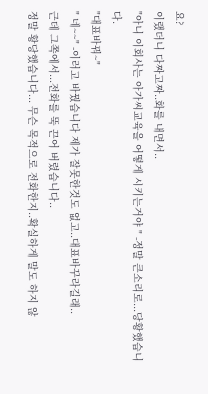요?
이랬더니 다짜고짜..화를 내면서..
"아니 이회사는 아가씨교육을 어떻게 시키는거야 " -정말 큰소리로...당황했습니다.
"대표바꿔~"
" 네~~" -이러고 바꿨습니다 제가 잘못한것도 없고..대표바꾸라길래..
근데 그쪽에서...전화를 뚝 끈어 버렸습니다..
정말 황당했습니다... 무슨 목적으로 전화한지..확실하게 말도 하지 않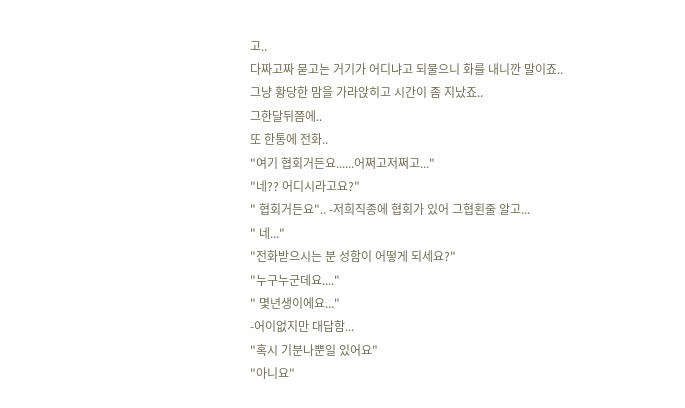고..
다짜고짜 묻고는 거기가 어디냐고 되물으니 화를 내니깐 말이죠..
그냥 황당한 맘을 가라앉히고 시간이 좀 지났죠..
그한달뒤쯤에..
또 한통에 전화..
"여기 협회거든요......어쩌고저쩌고..."
"네?? 어디시라고요?"
" 협회거든요".. -저희직종에 협회가 있어 그협횐줄 알고...
" 네..."
"전화받으시는 분 성함이 어떻게 되세요?"
"누구누군데요...."
" 몇년생이에요..."
-어이없지만 대답함...
"혹시 기분나뿐일 있어요"
"아니요"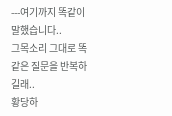---여기까지 똑같이 말했습니다..
그목소리 그대로 똑같은 질문을 반복하길래..
황당하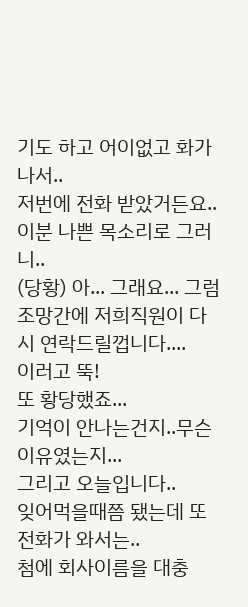기도 하고 어이없고 화가나서..
저번에 전화 받았거든요..이분 나쁜 목소리로 그러니..
(당황) 아... 그래요... 그럼 조망간에 저희직원이 다시 연락드릴껍니다....
이러고 뚝!
또 황당했죠...
기억이 안나는건지..무슨 이유였는지...
그리고 오늘입니다..
잊어먹을때쯤 됐는데 또 전화가 와서는..
첨에 회사이름을 대충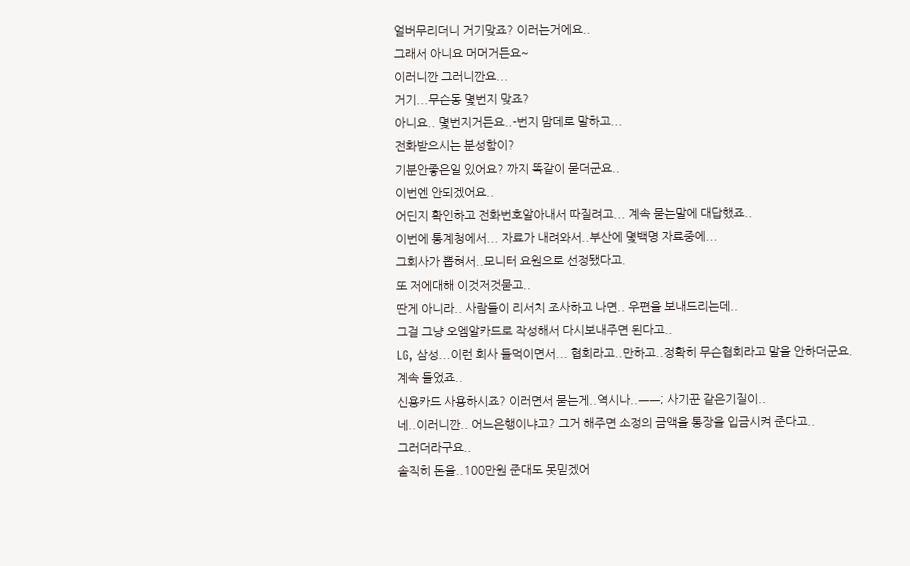얼버무리더니 거기맞죠? 이러는거에요..
그래서 아니요 머머거든요~
이러니깐 그러니깐요...
거기...무슨동 몇번지 맞죠?
아니요.. 몇번지거든요..-번지 맘데로 말하고...
전화받으시는 분성함이?
기분안좋은일 있어요? 까지 똑같이 묻더군요..
이번엔 안되겠어요..
어딘지 확인하고 전화번호알아내서 따질려고... 계속 묻는말에 대답했죠..
이번에 통계청에서... 자료가 내려와서..부산에 몇백명 자료중에...
그회사가 뽑혀서..모니터 요원으로 선정됐다고.
또 저에대해 이것저것묻고..
딴게 아니라.. 사람들이 리서치 조사하고 나면.. 우편을 보내드리는데..
그걸 그냥 오엠알카드로 작성해서 다시보내주면 된다고..
LG, 삼성...이런 회사 들먹이면서... 협회라고..만하고..정확히 무슨협회라고 말을 안하더군요.
계속 들었죠..
신용카드 사용하시죠? 이러면서 묻는게..역시나..ㅡㅡ; 사기꾼 같은기질이..
네..이러니깐.. 어느은행이냐고? 그거 해주면 소정의 금액을 통장을 입금시켜 준다고..
그러더라구요..
솔직히 돈을..100만원 준대도 못믿겠어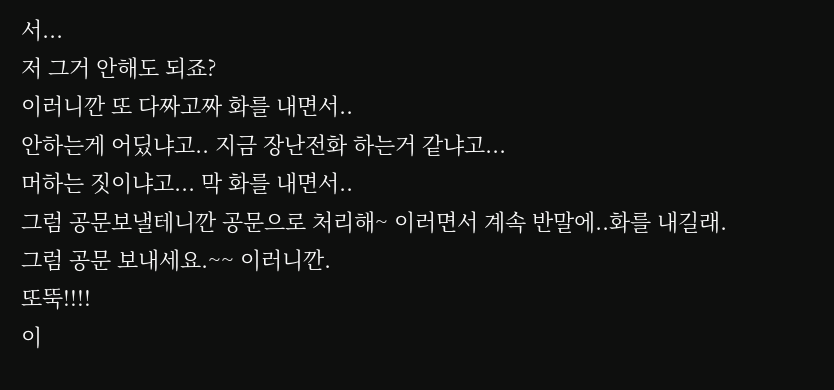서...
저 그거 안해도 되죠?
이러니깐 또 다짜고짜 화를 내면서..
안하는게 어딨냐고.. 지금 장난전화 하는거 같냐고...
머하는 짓이냐고... 막 화를 내면서..
그럼 공문보낼테니깐 공문으로 처리해~ 이러면서 계속 반말에..화를 내길래.
그럼 공문 보내세요.~~ 이러니깐.
또뚝!!!!
이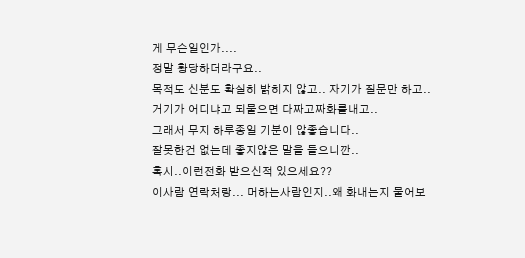게 무슨일인가....
정말 황당하더라구요..
목적도 신분도 확실히 밝히지 않고.. 자기가 질문만 하고..
거기가 어디냐고 되물으면 다짜고짜화를내고..
그래서 무지 하루종일 기분이 않좋습니다..
잘못한건 없는데 좋지않은 말을 들으니깐..
혹시..이런전화 받으신적 있으세요??
이사람 연락처랑... 머하는사람인지..왜 화내는지 물어보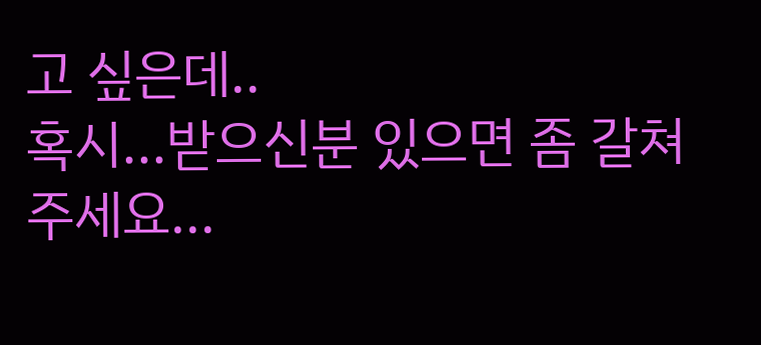고 싶은데..
혹시...받으신분 있으면 좀 갈쳐주세요...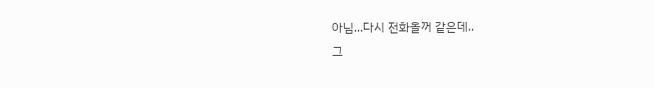아님...다시 전화올꺼 같은데..
그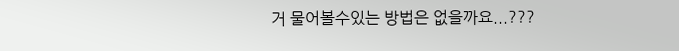거 물어볼수있는 방법은 없을까요...???